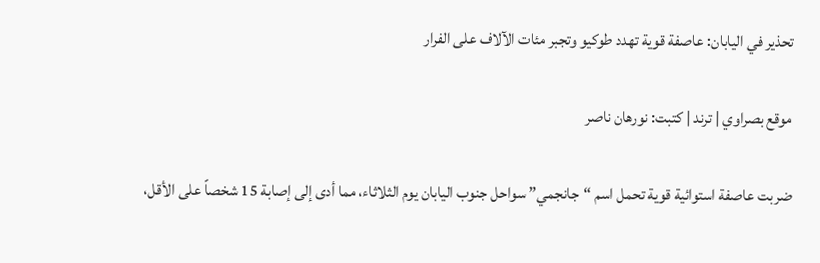تحذير في اليابان: عاصفة قوية تهدد طوكيو وتجبر مئات الآلاف على الفرار

موقع بصراوي | ترند | كتبت: نورهان ناصر

ضربت عاصفة استوائية قوية تحمل اسم “جانجمي” سواحل جنوب اليابان يوم الثلاثاء، مما أدى إلى إصابة 15 شخصاً على الأقل،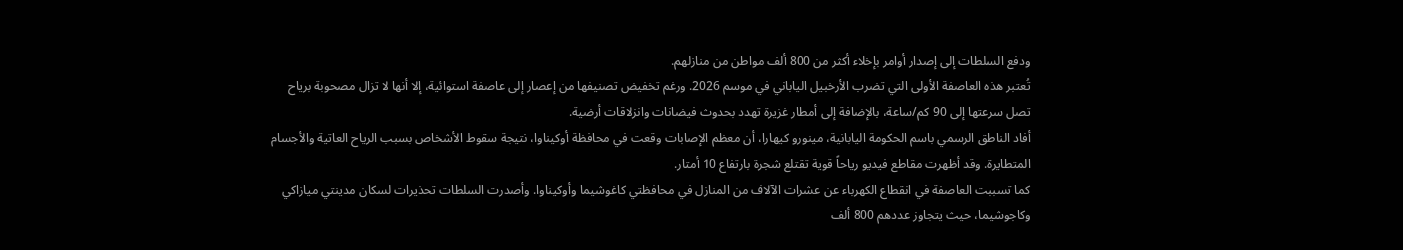ودفع السلطات إلى إصدار أوامر بإخلاء أكثر من 800 ألف مواطن من منازلهم.
تُعتبر هذه العاصفة الأولى التي تضرب الأرخبيل الياباني في موسم 2026. ورغم تخفيض تصنيفها من إعصار إلى عاصفة استوائية، إلا أنها لا تزال مصحوبة برياح تصل سرعتها إلى 90 كم/ساعة، بالإضافة إلى أمطار غزيرة تهدد بحدوث فيضانات وانزلاقات أرضية.
أفاد الناطق الرسمي باسم الحكومة اليابانية، مينورو كيهارا، أن معظم الإصابات وقعت في محافظة أوكيناوا، نتيجة سقوط الأشخاص بسبب الرياح العاتية والأجسام المتطايرة. وقد أظهرت مقاطع فيديو رياحاً قوية تقتلع شجرة بارتفاع 10 أمتار.
كما تسببت العاصفة في انقطاع الكهرباء عن عشرات الآلاف من المنازل في محافظتي كاغوشيما وأوكيناوا. وأصدرت السلطات تحذيرات لسكان مدينتي ميازاكي وكاجوشيما، حيث يتجاوز عددهم 800 ألف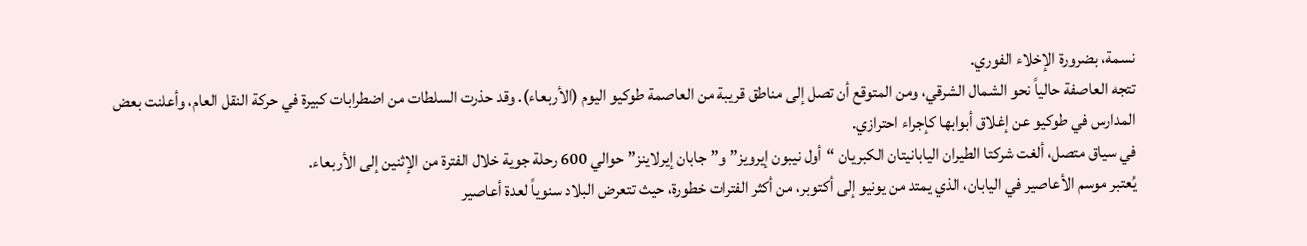نسمة، بضرورة الإخلاء الفوري.
تتجه العاصفة حالياً نحو الشمال الشرقي، ومن المتوقع أن تصل إلى مناطق قريبة من العاصمة طوكيو اليوم (الأربعاء). وقد حذرت السلطات من اضطرابات كبيرة في حركة النقل العام، وأعلنت بعض المدارس في طوكيو عن إغلاق أبوابها كإجراء احترازي.
في سياق متصل، ألغت شركتا الطيران اليابانيتان الكبريان “أول نيبون إيرويز” و”جابان إيرلاينز” حوالي 600 رحلة جوية خلال الفترة من الإثنين إلى الأربعاء.
يُعتبر موسم الأعاصير في اليابان، الذي يمتد من يونيو إلى أكتوبر، من أكثر الفترات خطورة، حيث تتعرض البلاد سنوياً لعدة أعاصير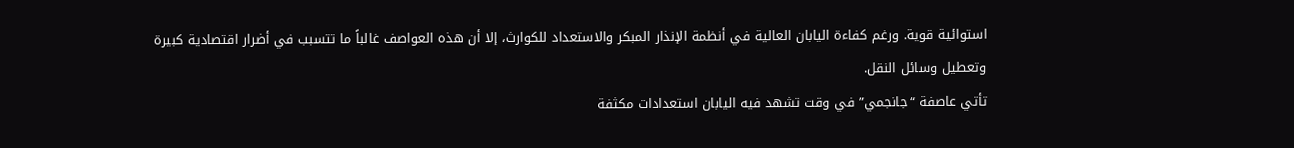استوائية قوية. ورغم كفاءة اليابان العالية في أنظمة الإنذار المبكر والاستعداد للكوارث، إلا أن هذه العواصف غالباً ما تتسبب في أضرار اقتصادية كبيرة وتعطيل وسائل النقل.
تأتي عاصفة “جانجمي” في وقت تشهد فيه اليابان استعدادات مكثفة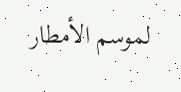لموسم الأمطار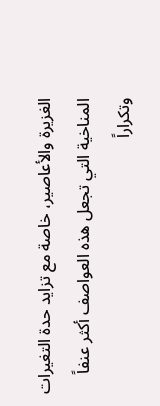الغزيرة والأعاصير، خاصة مع تزايد حدة التغيرات المناخية التي تجعل هذه العواصف أكثر عنفاً وتكراراً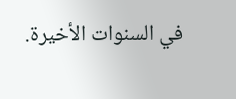في السنوات الأخيرة.